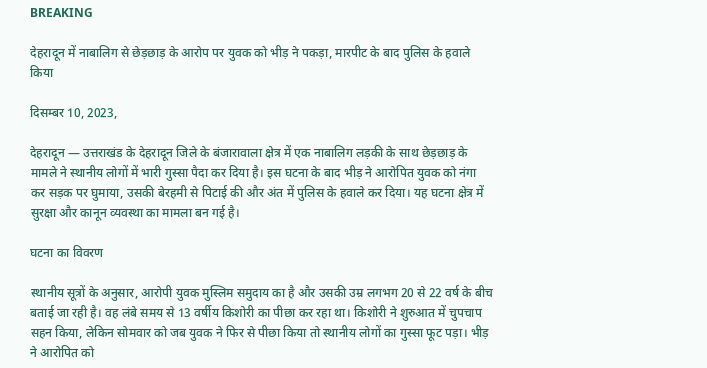BREAKING

देहरादून में नाबालिग से छेड़छाड़ के आरोप पर युवक को भीड़ ने पकड़ा, मारपीट के बाद पुलिस के हवाले किया

दिसम्बर 10, 2023,

देहरादून — उत्तराखंड के देहरादून जिले के बंजारावाला क्षेत्र में एक नाबालिग लड़की के साथ छेड़छाड़ के मामले ने स्थानीय लोगों में भारी गुस्सा पैदा कर दिया है। इस घटना के बाद भीड़ ने आरोपित युवक को नंगा कर सड़क पर घुमाया, उसकी बेरहमी से पिटाई की और अंत में पुलिस के हवाले कर दिया। यह घटना क्षेत्र में सुरक्षा और कानून व्यवस्था का मामला बन गई है।

घटना का विवरण

स्थानीय सूत्रों के अनुसार, आरोपी युवक मुस्लिम समुदाय का है और उसकी उम्र लगभग 20 से 22 वर्ष के बीच बताई जा रही है। वह लंबे समय से 13 वर्षीय किशोरी का पीछा कर रहा था। किशोरी ने शुरुआत में चुपचाप सहन किया, लेकिन सोमवार को जब युवक ने फिर से पीछा किया तो स्थानीय लोगों का गुस्सा फूट पड़ा। भीड़ ने आरोपित को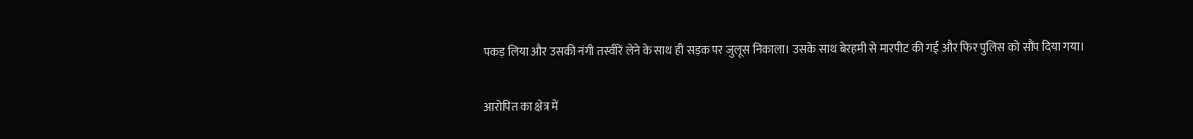पकड़ लिया और उसकी नंगी तस्वीरें लेने के साथ ही सड़क पर जुलूस निकाला। उसके साथ बेरहमी से मारपीट की गई और फिर पुलिस को सौंप दिया गया।

आरोपित का क्षेत्र में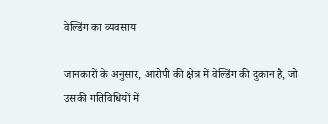वेल्डिंग का व्यवसाय

जानकारों के अनुसार, आरोपी की क्षेत्र में वेल्डिंग की दुकान है, जो उसकी गतिविधियों में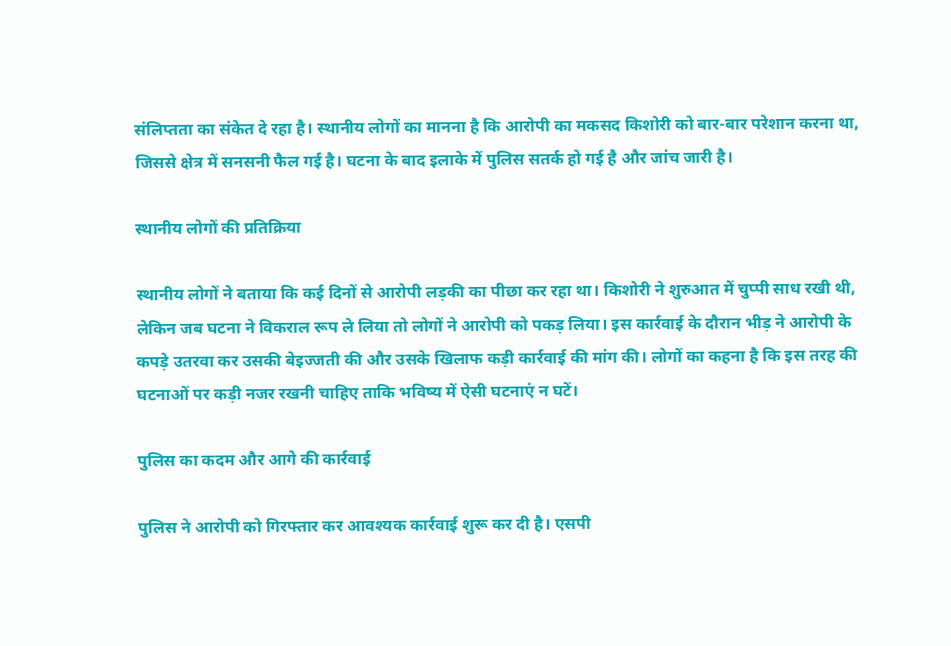संलिप्तता का संकेत दे रहा है। स्थानीय लोगों का मानना है कि आरोपी का मकसद किशोरी को बार-बार परेशान करना था, जिससे क्षेत्र में सनसनी फैल गई है। घटना के बाद इलाके में पुलिस सतर्क हो गई है और जांच जारी है।

स्थानीय लोगों की प्रतिक्रिया

स्थानीय लोगों ने बताया कि कई दिनों से आरोपी लड़की का पीछा कर रहा था। किशोरी ने शुरुआत में चुप्पी साध रखी थी, लेकिन जब घटना ने विकराल रूप ले लिया तो लोगों ने आरोपी को पकड़ लिया। इस कार्रवाई के दौरान भीड़ ने आरोपी के कपड़े उतरवा कर उसकी बेइज्जती की और उसके खिलाफ कड़ी कार्रवाई की मांग की। लोगों का कहना है कि इस तरह की घटनाओं पर कड़ी नजर रखनी चाहिए ताकि भविष्य में ऐसी घटनाएं न घटें।

पुलिस का कदम और आगे की कार्रवाई

पुलिस ने आरोपी को गिरफ्तार कर आवश्यक कार्रवाई शुरू कर दी है। एसपी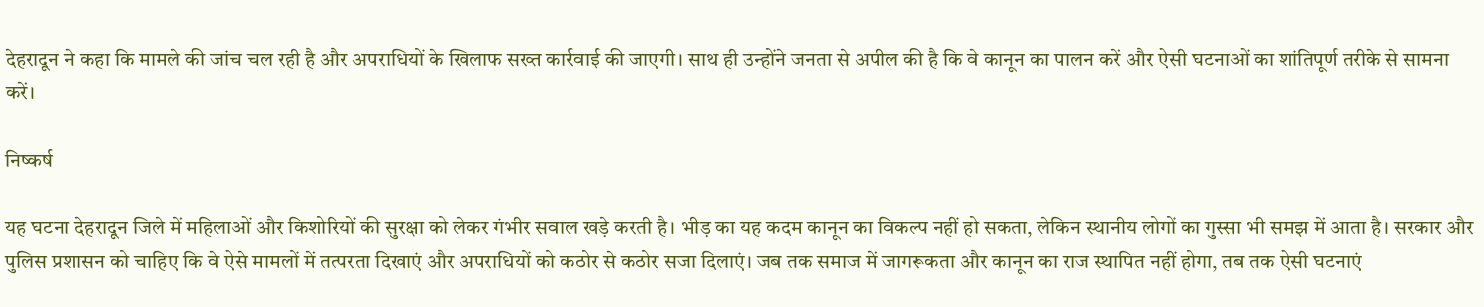देहरादून ने कहा कि मामले की जांच चल रही है और अपराधियों के खिलाफ सख्त कार्रवाई की जाएगी। साथ ही उन्होंने जनता से अपील की है कि वे कानून का पालन करें और ऐसी घटनाओं का शांतिपूर्ण तरीके से सामना करें।

निष्कर्ष

यह घटना देहरादून जिले में महिलाओं और किशोरियों की सुरक्षा को लेकर गंभीर सवाल खड़े करती है। भीड़ का यह कदम कानून का विकल्प नहीं हो सकता, लेकिन स्थानीय लोगों का गुस्सा भी समझ में आता है। सरकार और पुलिस प्रशासन को चाहिए कि वे ऐसे मामलों में तत्परता दिखाएं और अपराधियों को कठोर से कठोर सजा दिलाएं। जब तक समाज में जागरूकता और कानून का राज स्थापित नहीं होगा, तब तक ऐसी घटनाएं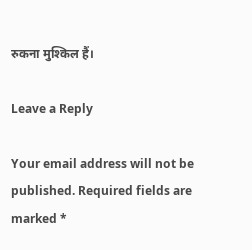रुकना मुश्किल हैं।

Leave a Reply

Your email address will not be published. Required fields are marked *